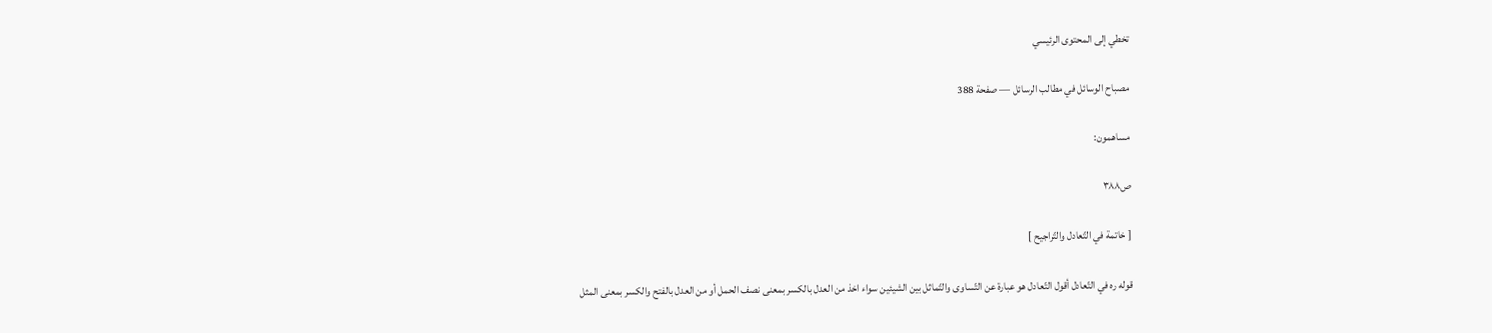تخطي إلى المحتوى الرئيسي

مصباح الوسائل في مطالب الرسائل — صفحة 388

مساهمون:

ص٣٨٨

[ خاتمة في التّعادل والتّراجيح ]

قوله ره في التّعادل أقول التّعادل هو عبارة عن التّساوى والتّماثل بين الشيئين سواء اخذ من العدل بالكسر بمعنى نصف الحمل أو من العدل بالفتح والكسر بمعنى المثل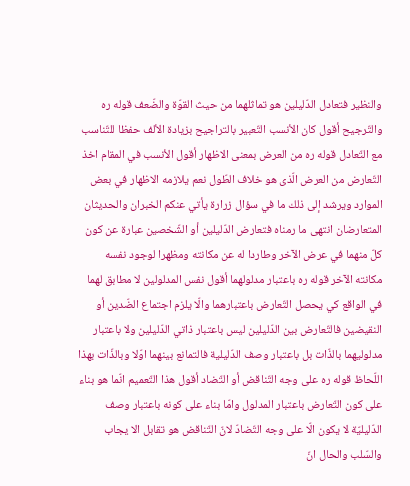والنظير فتعادل الدّليلين هو تماثلهما من حيث القوّة والضّعف قوله ره والتّرجيح أقول كان الأنسب التّعبير بالتراجيح بزيادة الألف حفظا للتّناسب مع التّعادل قوله ره من العرض بمعنى الاظهار أقول الأنسب في المقام اخذ التّعارض من العرض الّذى هو خلاف الطّول نعم يلازمه الاظهار في بعض الموارد ويرشد إلى ذلك ما في سؤال زرارة يأتي عنكم الخبران والحديثان المتعارضان انتهى ما رمناه فتعارض الدّليلين أو الشّخصين عبارة عن كون كلّ منهما في عرض الآخر وطاردا له عن مكانته ومظهرا لوجود نفسه مكانته الآخر قوله ره باعتبار مدلولهما أقول نفس المدلولين لا مطابق لهما في الواقع كي يحصل التّعارض باعتبارهما والّا يلزم اجتماع الضّدين أو النقيضين فالتّعارض بين الدّليلين ليس باعتبار ذاتي الدّليلين ولا باعتبار مدلوليهما بالذّات بل باعتبار وصف الدّليلية فالتمانع بينهما اوّلا وبالذّات بهذا اللّحاظ قوله ره على وجه التّناقض أو التّضاد أقول هذا التّعميم انّما هو بناء على كون التّعارض باعتبار المدلول وامّا بناء على كونه باعتبار وصف الدّليليّة لا يكون الّا على وجه التّضادّ لانّ التّناقض هو تقابل الا يجاب والسّلب والحال انّ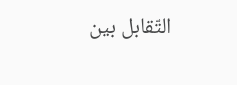التّقابل بين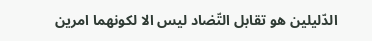الدّليلين هو تقابل التّضاد ليس الا لكونهما امرين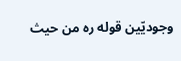وجوديّين قوله ره من حيث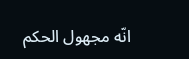انّه مجهول الحكم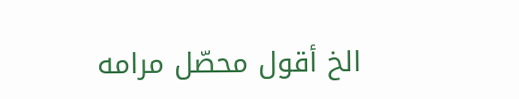الخ أقول محصّل مرامه